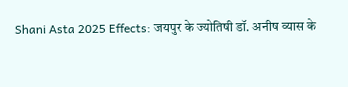Shani Asta 2025 Effects: जयपुर के ज्योतिषी डॉ. अनीष व्यास के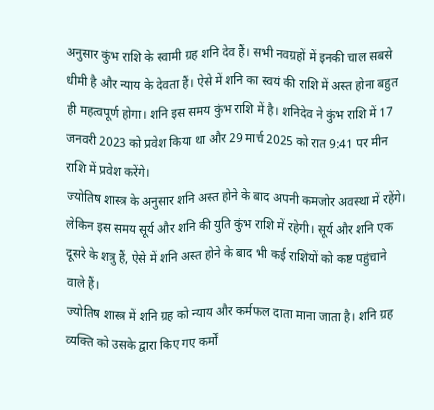अनुसार कुंभ राशि के स्वामी ग्रह शनि देव हैं। सभी नवग्रहों में इनकी चाल सबसे धीमी है और न्याय के देवता हैं। ऐसे में शनि का स्वयं की राशि में अस्त होना बहुत ही महत्वपूर्ण होगा। शनि इस समय कुंभ राशि में है। शनिदेव ने कुंभ राशि में 17 जनवरी 2023 को प्रवेश किया था और 29 मार्च 2025 को रात 9:41 पर मीन राशि में प्रवेश करेंगे।
ज्योतिष शास्त्र के अनुसार शनि अस्त होने के बाद अपनी कमजोर अवस्था में रहेंगे। लेकिन इस समय सूर्य और शनि की युति कुंभ राशि में रहेगी। सूर्य और शनि एक दूसरे के शत्रु हैं, ऐसे में शनि अस्त होने के बाद भी कई राशियों को कष्ट पहुंचाने वाले हैं।
ज्योतिष शास्त्र में शनि ग्रह को न्याय और कर्मफल दाता माना जाता है। शनि ग्रह व्यक्ति को उसके द्वारा किए गए कर्मों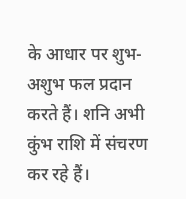के आधार पर शुभ-अशुभ फल प्रदान करते हैं। शनि अभी कुंभ राशि में संचरण कर रहे हैं।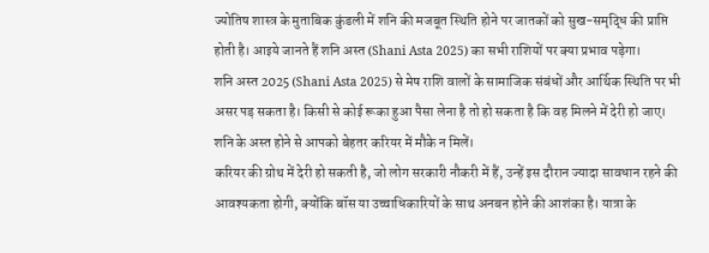ज्योतिष शास्त्र के मुताबिक कुंडली में शनि की मजबूत स्थिति होने पर जातकों को सुख-समृद्धि की प्राप्ति होती है। आइये जानते हैं शनि अस्त (Shani Asta 2025) का सभी राशियों पर क्या प्रभाव पड़ेगा।
शनि अस्त 2025 (Shani Asta 2025) से मेष राशि वालों के सामाजिक संबंधों और आर्थिक स्थिति पर भी असर पड़ सकता है। किसी से कोई रूका हुआ पैसा लेना है तो हो सकता है कि वह मिलने में देरी हो जाए। शनि के अस्त होने से आपको बेहतर करियर में मौके न मिलें।
करियर की ग्रोथ में देरी हो सकती है, जो लोग सरकारी नौकरी में हैं, उन्हें इस दौरान ज्यादा सावधान रहने की आवश्यकता होगी, क्योंकि बॉस या उच्चाधिकारियों के साथ अनबन होने की आशंका है। यात्रा के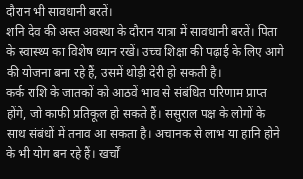दौरान भी सावधानी बरतें।
शनि देव की अस्त अवस्था के दौरान यात्रा में सावधानी बरतें। पिता के स्वास्थ्य का विशेष ध्यान रखें। उच्च शिक्षा की पढ़ाई के लिए आगे की योजना बना रहे हैं, उसमें थोड़ी देरी हो सकती है।
कर्क राशि के जातकों को आठवें भाव से संबंधित परिणाम प्राप्त होंगे, जो काफी प्रतिकूल हो सकते हैं। ससुराल पक्ष के लोगों के साथ संबंधों में तनाव आ सकता है। अचानक से लाभ या हानि होने के भी योग बन रहे हैं। खर्चों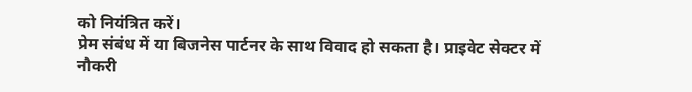को नियंत्रित करें।
प्रेम संबंध में या बिजनेस पार्टनर के साथ विवाद हो सकता है। प्राइवेट सेक्टर में नौकरी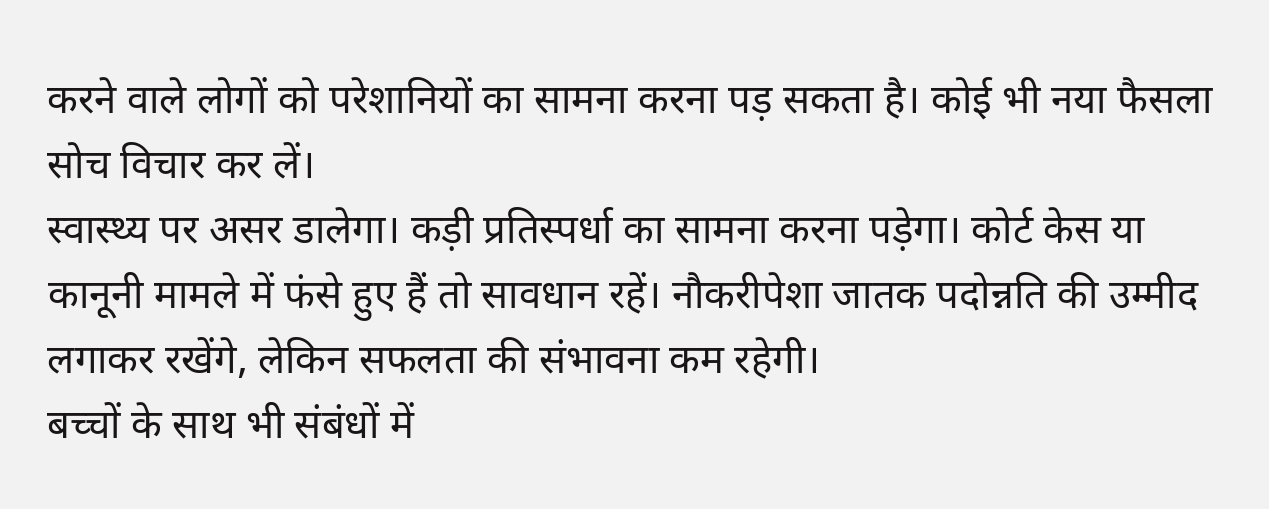करने वाले लोगों को परेशानियों का सामना करना पड़ सकता है। कोई भी नया फैसला सोच विचार कर लें।
स्वास्थ्य पर असर डालेगा। कड़ी प्रतिस्पर्धा का सामना करना पड़ेगा। कोर्ट केस या कानूनी मामले में फंसे हुए हैं तो सावधान रहें। नौकरीपेशा जातक पदोन्नति की उम्मीद लगाकर रखेंगे, लेकिन सफलता की संभावना कम रहेगी।
बच्चों के साथ भी संबंधों में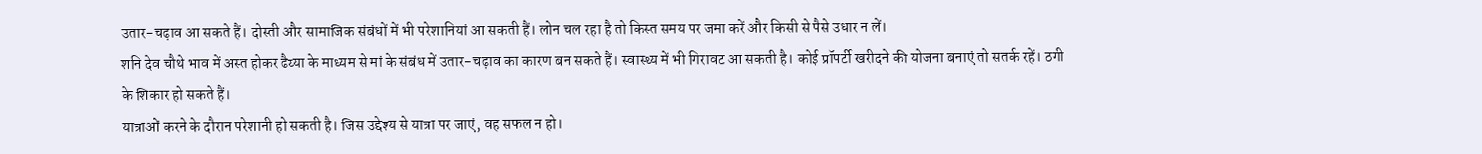उतार-चढ़ाव आ सकते हैं। दोस्ती और सामाजिक संबंधों में भी परेशानियां आ सकती हैं। लोन चल रहा है तो किस्त समय पर जमा करें और किसी से पैसे उधार न लें।
शनि देव चौथे भाव में अस्त होकर ढैय्या के माध्यम से मां के संबंध में उतार-चढ़ाव का कारण बन सकते हैं। स्वास्थ्य में भी गिरावट आ सकती है। कोई प्रॉपर्टी खरीदने की योजना बनाएं तो सतर्क रहें। ठगी के शिकार हो सकते हैं।
यात्राओं करने के दौरान परेशानी हो सकती है। जिस उद्देश्य से यात्रा पर जाएं, वह सफल न हो।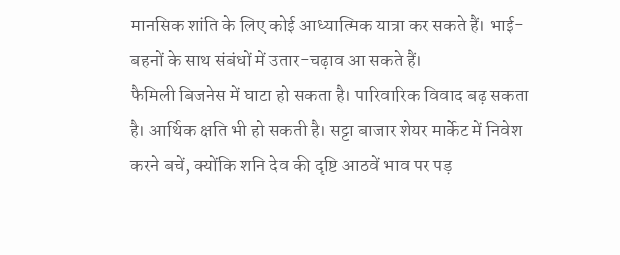मानसिक शांति के लिए कोई आध्यात्मिक यात्रा कर सकते हैं। भाई-बहनों के साथ संबंधों में उतार-चढ़ाव आ सकते हैं।
फैमिली बिजनेस में घाटा हो सकता है। पारिवारिक विवाद बढ़ सकता है। आर्थिक क्षति भी हो सकती है। सट्टा बाजार शेयर मार्केट में निवेश करने बचें, क्योंकि शनि देव की दृष्टि आठवें भाव पर पड़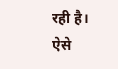रही है।
ऐसे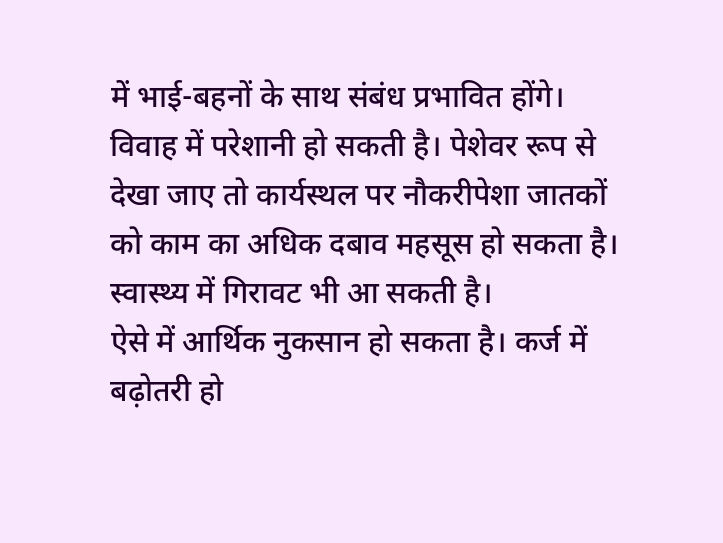में भाई-बहनों के साथ संबंध प्रभावित होंगे। विवाह में परेशानी हो सकती है। पेशेवर रूप से देखा जाए तो कार्यस्थल पर नौकरीपेशा जातकों को काम का अधिक दबाव महसूस हो सकता है। स्वास्थ्य में गिरावट भी आ सकती है।
ऐसे में आर्थिक नुकसान हो सकता है। कर्ज में बढ़ोतरी हो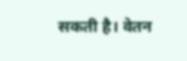सकती है। वेतन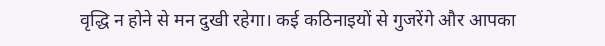वृद्धि न होने से मन दुखी रहेगा। कई कठिनाइयों से गुजरेंगे और आपका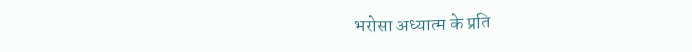भरोसा अध्यात्म के प्रति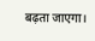बढ़ता जाएगा।